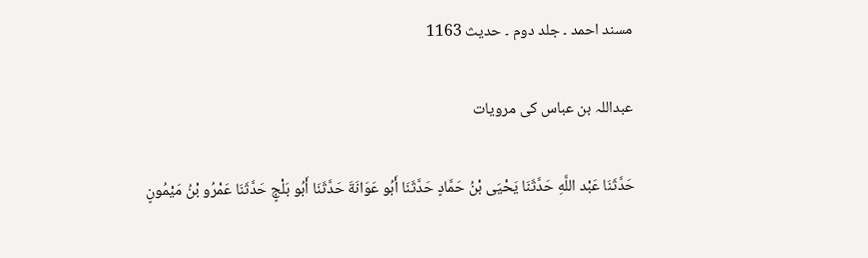مسند احمد ۔ جلد دوم ۔ حدیث 1163

عبداللہ بن عباس کی مرویات

حَدَّثَنَا عَبْد اللَّهِ حَدَّثَنَا يَحْيَى بْنُ حَمَّادٍ حَدَّثَنَا أَبُو عَوَانَةَ حَدَّثَنَا أَبُو بَلْجٍ حَدَّثَنَا عَمْرُو بْنُ مَيْمُونٍ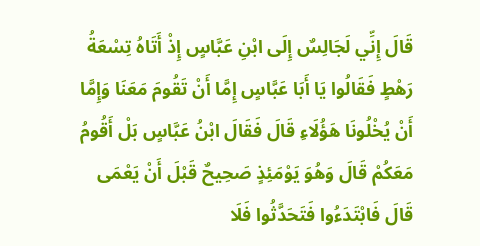قَالَ إِنِّي لَجَالِسٌ إِلَى ابْنِ عَبَّاسٍ إِذْ أَتَاهُ تِسْعَةُ رَهْطٍ فَقَالُوا يَا أَبَا عَبَّاسٍ إِمَّا أَنْ تَقُومَ مَعَنَا وَإِمَّا أَنْ يُخْلُونَا هَؤُلَاءِ قَالَ فَقَالَ ابْنُ عَبَّاسٍ بَلْ أَقُومُ مَعَكُمْ قَالَ وَهُوَ يَوْمَئِذٍ صَحِيحٌ قَبْلَ أَنْ يَعْمَى قَالَ فَابْتَدَءُوا فَتَحَدَّثُوا فَلَا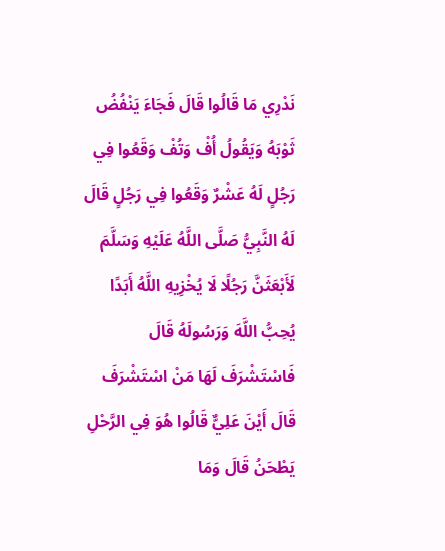نَدْرِي مَا قَالُوا قَالَ فَجَاءَ يَنْفُضُ ثَوْبَهُ وَيَقُولُ أُفْ وَتُفْ وَقَعُوا فِي رَجُلٍ لَهُ عَشْرٌ وَقَعُوا فِي رَجُلٍ قَالَ لَهُ النَّبِيُّ صَلَّى اللَّهُ عَلَيْهِ وَسَلَّمَ لَأَبْعَثَنَّ رَجُلًا لَا يُخْزِيهِ اللَّهُ أَبَدًا يُحِبُّ اللَّهَ وَرَسُولَهُ قَالَ فَاسْتَشْرَفَ لَهَا مَنْ اسْتَشْرَفَ قَالَ أَيْنَ عَلِيٌّ قَالُوا هُوَ فِي الرَّحْلِ يَطْحَنُ قَالَ وَمَا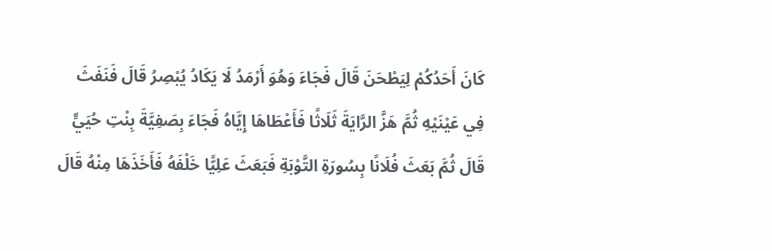كَانَ أَحَدُكُمْ لِيَطْحَنَ قَالَ فَجَاءَ وَهُوَ أَرْمَدُ لَا يَكَادُ يُبْصِرُ قَالَ فَنَفَثَ فِي عَيْنَيْهِ ثُمَّ هَزَّ الرَّايَةَ ثَلَاثًا فَأَعْطَاهَا إِيَّاهُ فَجَاءَ بِصَفِيَّةَ بِنْتِ حُيَيٍّ قَالَ ثُمَّ بَعَثَ فُلَانًا بِسُورَةِ التَّوْبَةِ فَبَعَثَ عَلِيًّا خَلْفَهُ فَأَخَذَهَا مِنْهُ قَالَ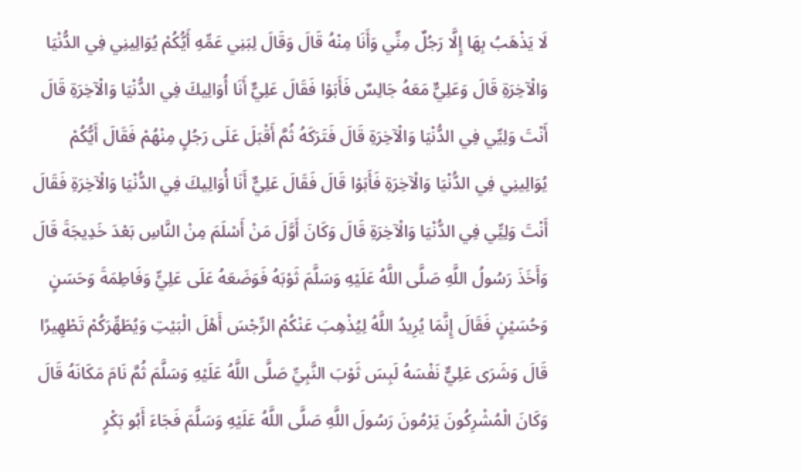لَا يَذْهَبُ بِهَا إِلَّا رَجُلٌ مِنِّي وَأَنَا مِنْهُ قَالَ وَقَالَ لِبَنِي عَمِّهِ أَيُّكُمْ يُوَالِينِي فِي الدُّنْيَا وَالْآخِرَةِ قَالَ وَعَلِيٌّ مَعَهُ جَالِسٌ فَأَبَوْا فَقَالَ عَلِيٌّ أَنَا أُوَالِيكَ فِي الدُّنْيَا وَالْآخِرَةِ قَالَ أَنْتَ وَلِيِّي فِي الدُّنْيَا وَالْآخِرَةِ قَالَ فَتَرَكَهُ ثُمَّ أَقْبَلَ عَلَى رَجُلٍ مِنْهُمْ فَقَالَ أَيُّكُمْ يُوَالِينِي فِي الدُّنْيَا وَالْآخِرَةِ فَأَبَوْا قَالَ فَقَالَ عَلِيٌّ أَنَا أُوَالِيكَ فِي الدُّنْيَا وَالْآخِرَةِ فَقَالَ أَنْتَ وَلِيِّي فِي الدُّنْيَا وَالْآخِرَةِ قَالَ وَكَانَ أَوَّلَ مَنْ أَسْلَمَ مِنْ النَّاسِ بَعْدَ خَدِيجَةَ قَالَ وَأَخَذَ رَسُولُ اللَّهِ صَلَّى اللَّهُ عَلَيْهِ وَسَلَّمَ ثَوْبَهُ فَوَضَعَهُ عَلَى عَلِيٍّ وَفَاطِمَةَ وَحَسَنٍ وَحُسَيْنٍ فَقَالَ إِنَّمَا يُرِيدُ اللَّهُ لِيُذْهِبَ عَنْكُمْ الرِّجْسَ أَهْلَ الْبَيْتِ وَيُطَهِّرَكُمْ تَطْهِيرًا قَالَ وَشَرَى عَلِيٌّ نَفْسَهُ لَبِسَ ثَوْبَ النَّبِيِّ صَلَّى اللَّهُ عَلَيْهِ وَسَلَّمَ ثُمَّ نَامَ مَكَانَهُ قَالَ وَكَانَ الْمُشْرِكُونَ يَرْمُونَ رَسُولَ اللَّهِ صَلَّى اللَّهُ عَلَيْهِ وَسَلَّمَ فَجَاءَ أَبُو بَكْرٍ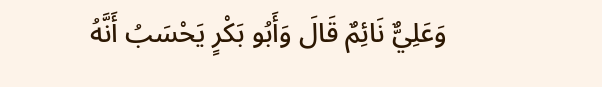وَعَلِيٌّ نَائِمٌ قَالَ وَأَبُو بَكْرٍ يَحْسَبُ أَنَّهُ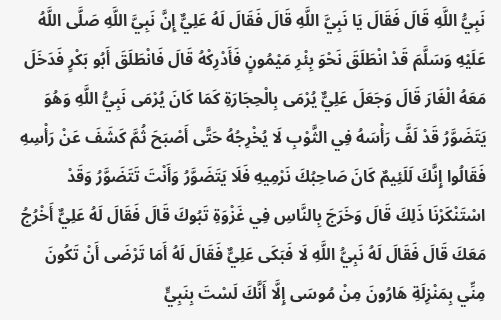نَبِيُّ اللَّهِ قَالَ فَقَالَ يَا نَبِيَّ اللَّهِ قَالَ فَقَالَ لَهُ عَلِيٌّ إِنَّ نَبِيَّ اللَّهِ صَلَّى اللَّهُ عَلَيْهِ وَسَلَّمَ قَدْ انْطَلَقَ نَحْوَ بِئْرِ مَيْمُونٍ فَأَدْرِكْهُ قَالَ فَانْطَلَقَ أَبُو بَكْرٍ فَدَخَلَ مَعَهُ الْغَارَ قَالَ وَجَعَلَ عَلِيٌّ يُرْمَى بِالْحِجَارَةِ كَمَا كَانَ يُرْمَى نَبِيُّ اللَّهِ وَهُوَ يَتَضَوَّرُ قَدْ لَفَّ رَأْسَهُ فِي الثَّوْبِ لَا يُخْرِجُهُ حَتَّى أَصْبَحَ ثُمَّ كَشَفَ عَنْ رَأْسِهِ فَقَالُوا إِنَّكَ لَلَئِيمٌ كَانَ صَاحِبُكَ نَرْمِيهِ فَلَا يَتَضَوَّرُ وَأَنْتَ تَتَضَوَّرُ وَقَدْ اسْتَنْكَرْنَا ذَلِكَ قَالَ وَخَرَجَ بِالنَّاسِ فِي غَزْوَةِ تَبُوكَ قَالَ فَقَالَ لَهُ عَلِيٌّ أَخْرُجُ مَعَكَ قَالَ فَقَالَ لَهُ نَبِيُّ اللَّهِ لَا فَبَكَى عَلِيٌّ فَقَالَ لَهُ أَمَا تَرْضَى أَنْ تَكُونَ مِنِّي بِمَنْزِلَةِ هَارُونَ مِنْ مُوسَى إِلَّا أَنَّكَ لَسْتَ بِنَبِيٍّ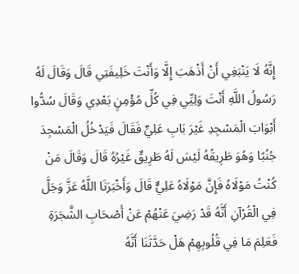إِنَّهُ لَا يَنْبَغِي أَنْ أَذْهَبَ إِلَّا وَأَنْتَ خَلِيفَتِي قَالَ وَقَالَ لَهُ رَسُولُ اللَّهِ أَنْتَ وَلِيِّي فِي كُلِّ مُؤْمِنٍ بَعْدِي وَقَالَ سُدُّوا أَبْوَابَ الْمَسْجِدِ غَيْرَ بَابِ عَلِيٍّ فَقَالَ فَيَدْخُلُ الْمَسْجِدَ جُنُبًا وَهُوَ طَرِيقُهُ لَيْسَ لَهُ طَرِيقٌ غَيْرُهُ قَالَ وَقَالَ مَنْ كُنْتُ مَوْلَاهُ فَإِنَّ مَوْلَاهُ عَلِيٌّ قَالَ وَأَخْبَرَنَا اللَّهُ عَزَّ وَجَلَّ فِي الْقُرْآنِ أَنَّهُ قَدْ رَضِيَ عَنْهُمْ عَنْ أَصْحَابِ الشَّجَرَةِ فَعَلِمَ مَا فِي قُلُوبِهِمْ هَلْ حَدَّثَنَا أَنَّهُ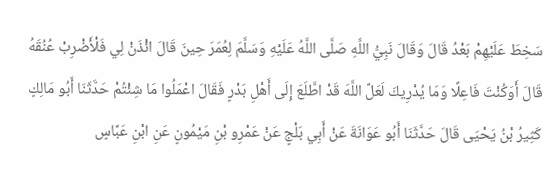سَخِطَ عَلَيْهِمْ بَعْدُ قَالَ وَقَالَ نَبِيُّ اللَّهِ صَلَّى اللَّهُ عَلَيْهِ وَسَلَّمَ لِعُمَرَ حِينَ قَالَ ائْذَنْ لِي فَلْأَضْرِبْ عُنُقَهُ قَالَ أَوَكُنْتَ فَاعِلًا وَمَا يُدْرِيكَ لَعَلَّ اللَّهَ قَدْ اطَّلَعَ إِلَى أَهْلِ بَدْرٍ فَقَالَ اعْمَلُوا مَا شِئْتُمْ حَدَّثَنَا أَبُو مَالِكٍ كَثِيرُ بْنُ يَحْيَى قَالَ حَدَّثَنَا أَبُو عَوَانَةَ عَنْ أَبِي بَلْجٍ عَنْ عَمْرِو بْنِ مَيْمُونٍ عَنِ ابْنِ عَبَّاسٍ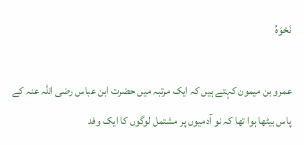نَحْوَهُ

عمرو بن میمون کہتے ہیں کہ ایک مرتبہ میں حضرت ابن عباس رضی اللہ عنہ کے پاس بیٹھا ہوا تھا کہ نو آدمیوں پر مشتمل لوگوں کا ایک وفد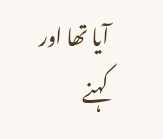آیا تھا اور کہنے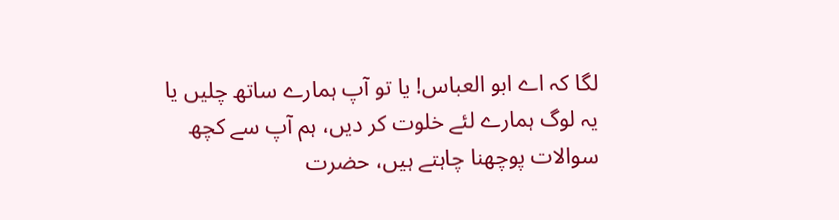لگا کہ اے ابو العباس! یا تو آپ ہمارے ساتھ چلیں یا یہ لوگ ہمارے لئے خلوت کر دیں، ہم آپ سے کچھ سوالات پوچھنا چاہتے ہیں، حضرت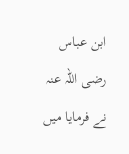ابن عباس رضی اللہ عنہ نے فرمایا میں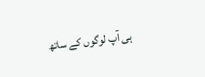ہی آپ لوگوں کے ساتھ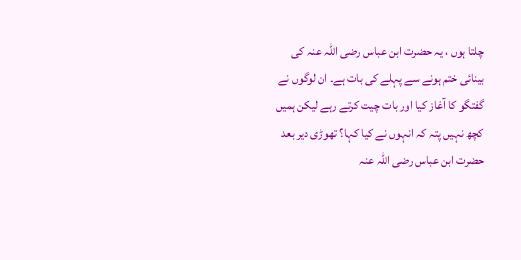چلتا ہوں ، یہ حضرت ابن عباس رضی اللہ عنہ کی بینائی ختم ہونے سے پہلے کی بات ہے۔ ان لوگوں نے گفتگو کا آغاز کیا اور بات چیت کرتے رہے لیکن ہمیں کچھ نہیں پتہ کہ انہوں نے کیا کہا؟ تھوڑی دیر بعد حضرت ابن عباس رضی اللہ عنہ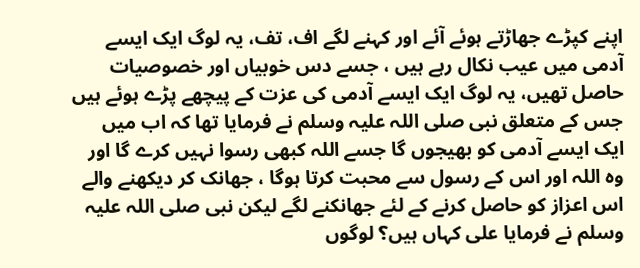اپنے کپڑے جھاڑتے ہوئے آئے اور کہنے لگے اف، تف، یہ لوگ ایک ایسے آدمی میں عیب نکال رہے ہیں ، جسے دس خوبیاں اور خصوصیات حاصل تھیں، یہ لوگ ایک ایسے آدمی کی عزت کے پیچھے پڑے ہوئے ہیں جس کے متعلق نبی صلی اللہ علیہ وسلم نے فرمایا تھا کہ اب میں ایک ایسے آدمی کو بھیجوں گا جسے اللہ کبھی رسوا نہیں کرے گا اور وہ اللہ اور اس کے رسول سے محبت کرتا ہوگا ، جھانک کر دیکھنے والے اس اعزاز کو حاصل کرنے کے لئے جھانکنے لگے لیکن نبی صلی اللہ علیہ وسلم نے فرمایا علی کہاں ہیں؟ لوگوں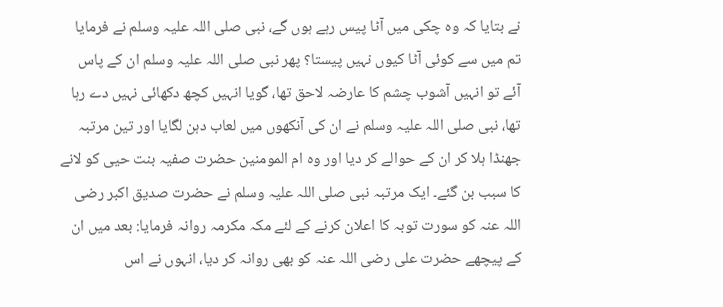نے بتایا کہ وہ چکی میں آٹا پیس رہے ہوں گے، نبی صلی اللہ علیہ وسلم نے فرمایا تم میں سے کوئی آٹا کیوں نہیں پیستا؟ پھر نبی صلی اللہ علیہ وسلم ان کے پاس آئے تو انہیں آشوب چشم کا عارضہ لاحق تھا، گویا انہیں کچھ دکھائی نہیں دے رہا تھا، نبی صلی اللہ علیہ وسلم نے ان کی آنکھوں میں لعاب دہن لگایا اور تین مرتبہ جھنڈا ہلا کر ان کے حوالے کر دیا اور وہ ام المومنین حضرت صفیہ بنت حیی کو لانے کا سبب بن گئے۔ ایک مرتبہ نبی صلی اللہ علیہ وسلم نے حضرت صدیق اکبر رضی اللہ عنہ کو سورت توبہ کا اعلان کرنے کے لئے مکہ مکرمہ روانہ فرمایا: بعد میں ان کے پیچھے حضرت علی رضی اللہ عنہ کو بھی روانہ کر دیا، انہوں نے اس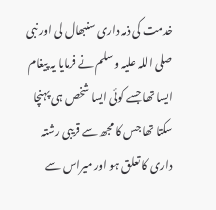خدمت کی ذمہ داری سنبھال لی اور نبی صلی اللہ علیہ وسلم نے فرمایا یہ پیغام ایسا تھا جسے کوئی ایسا شخص ہی پہنچا سکتا تھا جس کا مجھ سے قریبی رشتہ داری کا تعلق ہو اور میراس سے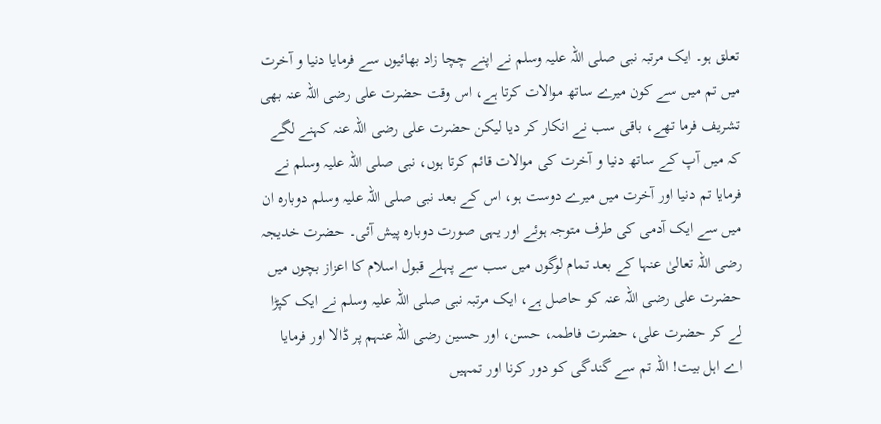تعلق ہو۔ ایک مرتبہ نبی صلی اللہ علیہ وسلم نے اپنے چچا زاد بھائیوں سے فرمایا دنیا و آخرت میں تم میں سے کون میرے ساتھ موالات کرتا ہے، اس وقت حضرت علی رضی اللہ عنہ بھی تشریف فرما تھے، باقی سب نے انکار کر دیا لیکن حضرت علی رضی اللہ عنہ کہنے لگے کہ میں آپ کے ساتھ دنیا و آخرت کی موالات قائم کرتا ہوں، نبی صلی اللہ علیہ وسلم نے فرمایا تم دنیا اور آخرت میں میرے دوست ہو، اس کے بعد نبی صلی اللہ علیہ وسلم دوبارہ ان میں سے ایک آدمی کی طرف متوجہ ہوئے اور یہی صورت دوبارہ پیش آئی۔ حضرت خدیجہ رضی اللہ تعالیٰ عنہا کے بعد تمام لوگوں میں سب سے پہلے قبول اسلام کا اعزاز بچوں میں حضرت علی رضی اللہ عنہ کو حاصل ہے، ایک مرتبہ نبی صلی اللہ علیہ وسلم نے ایک کپڑا لے کر حضرت علی، حضرت فاطمہ، حسن، اور حسین رضی اللہ عنہم پر ڈالا اور فرمایا اے اہل بیت! اللہ تم سے گندگی کو دور کرنا اور تمہیں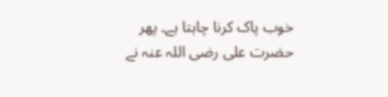خوب پاک کرنا چاہتا ہے۔ پھر حضرت علی رضی اللہ عنہ نے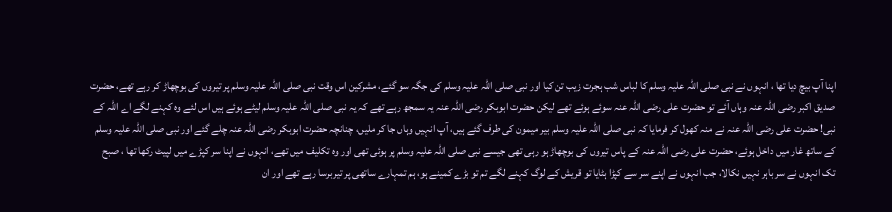اپنا آپ بیچ دیا تھا ، انہوں نے نبی صلی اللہ علیہ وسلم کا لباس شب ہجرت زیب تن کیا اور نبی صلی اللہ علیہ وسلم کی جگہ سو گئے، مشرکین اس وقت نبی صلی اللہ علیہ وسلم پر تیروں کی بوچھاڑ کر رہے تھے، حضرت صدیق اکبر رضی اللہ عنہ وہاں آئے تو حضرت علی رضی اللہ عنہ سوئے ہوئے تھے لیکن حضرت ابوبکر رضی اللہ عنہ یہ سمجھ رہے تھے کہ یہ نبی صلی اللہ علیہ وسلم لیٹے ہوئے ہیں اس لئے وہ کہنے لگے اے اللہ کے نبی! حضرت علی رضی اللہ عنہ نے منہ کھول کر فرمایا کہ نبی صلی اللہ علیہ وسلم بیر میمون کی طرف گئے ہیں، آپ انہیں وہاں جا کر ملیں، چنانچہ حضرت ابوبکر رضی اللہ عنہ چلے گئے اور نبی صلی اللہ علیہ وسلم کے ساتھ غار میں داخل ہوئے، حضرت علی رضی اللہ عنہ کے پاس تیروں کی بوچھاڑ ہو رہی تھی جیسے نبی صلی اللہ علیہ وسلم پر ہوئی تھی اور وہ تکلیف میں تھے، انہوں نے اپنا سر کپڑے میں لپیٹ رکھا تھا ، صبح تک انہوں نے سر باہر نہیں نکالا، جب انہوں نے اپنے سر سے کپڑا ہٹایا تو قریش کے لوگ کہنے لگے تم تو بڑے کمینے ہو، ہم تمہارے ساتھی پر تیربرسا رہے تھے اور ان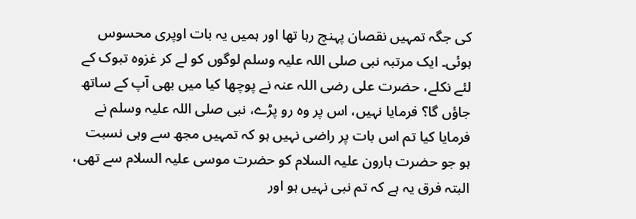کی جگہ تمہیں نقصان پہنچ رہا تھا اور ہمیں یہ بات اوپری محسوس ہوئی۔ ایک مرتبہ نبی صلی اللہ علیہ وسلم لوگوں کو لے کر غزوہ تبوک کے لئے نکلے، حضرت علی رضی اللہ عنہ نے پوچھا کیا میں بھی آپ کے ساتھ جاؤں گا؟ فرمایا نہیں، اس پر وہ رو پڑے، نبی صلی اللہ علیہ وسلم نے فرمایا کیا تم اس بات پر راضی نہیں ہو کہ تمہیں مجھ سے وہی نسبت ہو جو حضرت ہارون علیہ السلام کو حضرت موسی علیہ السلام سے تھی، البتہ فرق یہ ہے کہ تم نبی نہیں ہو اور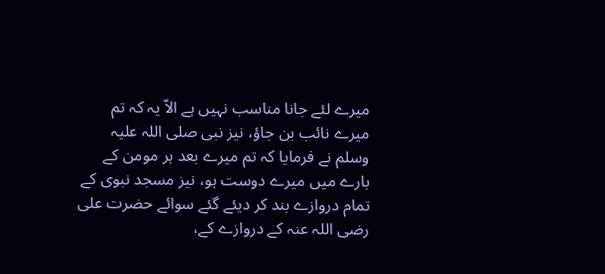میرے لئے جانا مناسب نہیں ہے الاّ یہ کہ تم میرے نائب بن جاؤ، نیز نبی صلی اللہ علیہ وسلم نے فرمایا کہ تم میرے بعد ہر مومن کے بارے میں میرے دوست ہو، نیز مسجد نبوی کے تمام دروازے بند کر دیئے گئے سوائے حضرت علی رضی اللہ عنہ کے دروازے کے،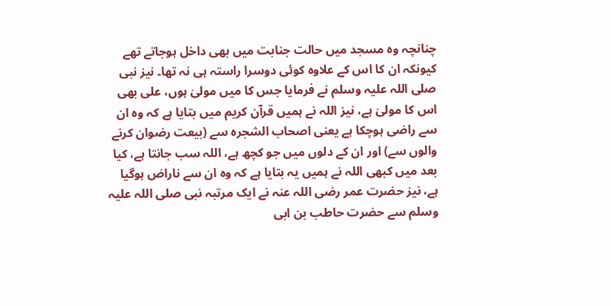چنانچہ وہ مسجد میں حالت جنابت میں بھی داخل ہوجاتے تھے کیونکہ ان کا اس کے علاوہ کوئی دوسرا راستہ ہی نہ تھا۔ نیز نبی صلی اللہ علیہ وسلم نے فرمایا جس کا میں مولیٰ ہوں، علی بھی اس کا مولیٰ ہے، نیز اللہ نے ہمیں قرآن کریم میں بتایا ہے کہ وہ ان سے راضی ہوچکا ہے یعنی اصحاب الشجرہ سے (بیعت رضوان کرنے والوں سے) اور ان کے دلوں میں جو کچھ ہے، اللہ سب جانتا ہے، کیا بعد میں کبھی اللہ نے ہمیں یہ بتایا ہے کہ وہ ان سے ناراض ہوگیا ہے، نیز حضرت عمر رضی اللہ عنہ نے ایک مرتبہ نبی صلی اللہ علیہ وسلم سے حضرت حاطب بن ابی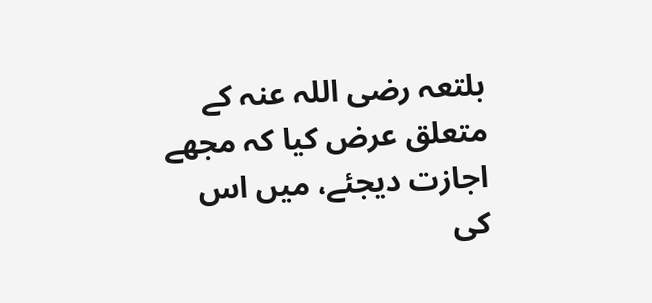بلتعہ رضی اللہ عنہ کے متعلق عرض کیا کہ مجھے اجازت دیجئے، میں اس کی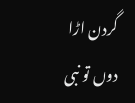گردن اڑا دوں تو نبی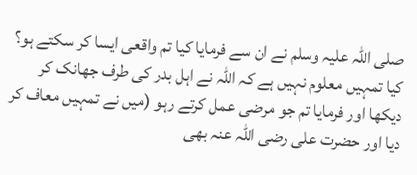صلی اللہ علیہ وسلم نے ان سے فرمایا کیا تم واقعی ایسا کر سکتے ہو؟ کیا تمہیں معلوم نہیں ہے کہ اللہ نے اہل بدر کی طرف جھانک کر دیکھا اور فرمایا تم جو مرضی عمل کرتے رہو (میں نے تمہیں معاف کر دیا اور حضرت علی رضی اللہ عنہ بھی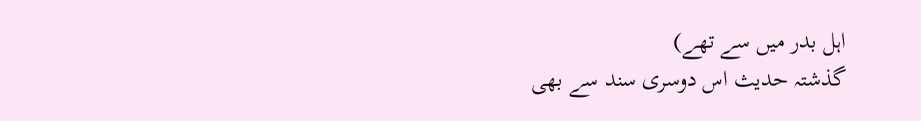اہل بدر میں سے تھے)
گذشتہ حدیث اس دوسری سند سے بھی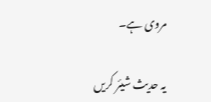مروی ہے۔

یہ حدیث شیئر کریں